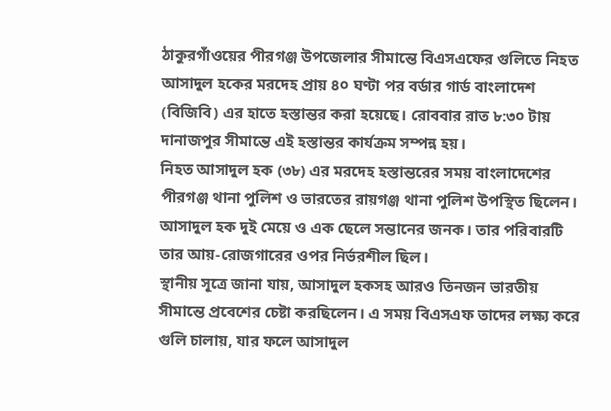ঠাকুরগাঁওয়ের পীরগঞ্জ উপজেলার সীমান্তে বিএসএফের গুলিতে নিহত আসাদুল হকের মরদেহ প্রায় ৪০ ঘণ্টা পর বর্ডার গার্ড বাংলাদেশ (বিজিবি) এর হাতে হস্তান্তর করা হয়েছে। রোববার রাত ৮:৩০ টায় দানাজপুর সীমান্তে এই হস্তান্তর কার্যক্রম সম্পন্ন হয়।
নিহত আসাদুল হক (৩৮) এর মরদেহ হস্তান্তরের সময় বাংলাদেশের পীরগঞ্জ থানা পুলিশ ও ভারতের রায়গঞ্জ থানা পুলিশ উপস্থিত ছিলেন। আসাদুল হক দুই মেয়ে ও এক ছেলে সন্তানের জনক। তার পরিবারটি তার আয়-রোজগারের ওপর নির্ভরশীল ছিল।
স্থানীয় সূত্রে জানা যায়, আসাদুল হকসহ আরও তিনজন ভারতীয় সীমান্তে প্রবেশের চেষ্টা করছিলেন। এ সময় বিএসএফ তাদের লক্ষ্য করে গুলি চালায়, যার ফলে আসাদুল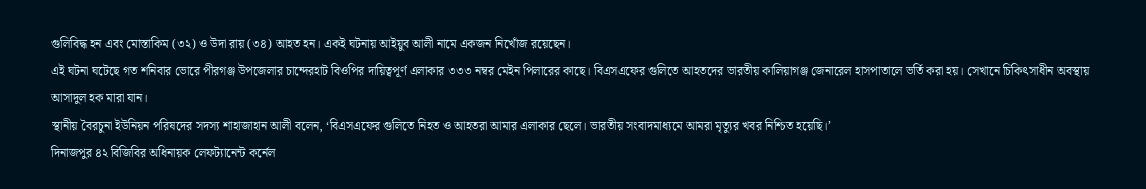গুলিবিদ্ধ হন এবং মোস্তাকিম (৩২) ও উদা রায় (৩৪) আহত হন। একই ঘটনায় আইয়ুব আলী নামে একজন নিখোঁজ রয়েছেন।
এই ঘটনা ঘটেছে গত শনিবার ভোরে পীরগঞ্জ উপজেলার চান্দেরহাট বিওপির দায়িত্বপূর্ণ এলাকার ৩৩৩ নম্বর মেইন পিলারের কাছে। বিএসএফের গুলিতে আহতদের ভারতীয় কালিয়াগঞ্জ জেনারেল হাসপাতালে ভর্তি করা হয়। সেখানে চিকিৎসাধীন অবস্থায় আসাদুল হক মারা যান।
স্থানীয় বৈরচুনা ইউনিয়ন পরিষদের সদস্য শাহাজাহান আলী বলেন, ‘বিএসএফের গুলিতে নিহত ও আহতরা আমার এলাকার ছেলে। ভারতীয় সংবাদমাধ্যমে আমরা মৃত্যুর খবর নিশ্চিত হয়েছি।’
দিনাজপুর ৪২ বিজিবির অধিনায়ক লেফট্যানেন্ট কর্নেল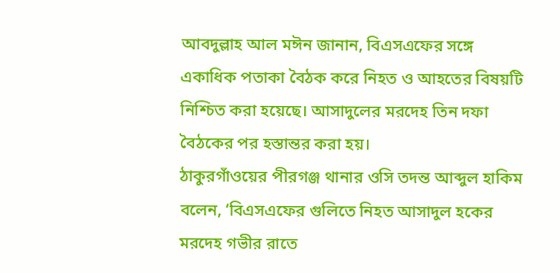আবদুল্লাহ আল মঈন জানান, বিএসএফের সঙ্গে একাধিক পতাকা বৈঠক করে নিহত ও আহতের বিষয়টি নিশ্চিত করা হয়েছে। আসাদুলের মরদেহ তিন দফা বৈঠকের পর হস্তান্তর করা হয়।
ঠাকুরগাঁওয়ের পীরগঞ্জ থানার ওসি তদন্ত আব্দুল হাকিম বলেন, ‘বিএসএফের গুলিতে নিহত আসাদুল হকের মরদেহ গভীর রাতে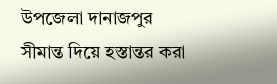উপজেলা দানাজপুর সীমান্ত দিয়ে হস্তান্তর করা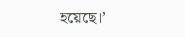হয়েছে।’